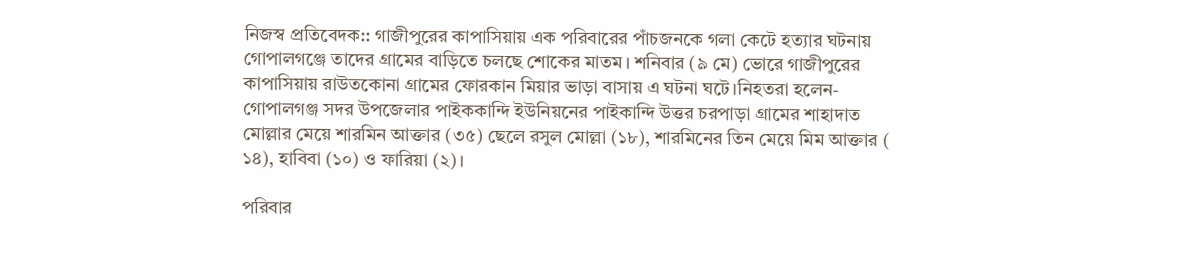নিজস্ব প্রতিবেদক:: গাজীপুরের কাপাসিয়ায় এক পরিবারের পাঁচজনকে গলা কেটে হত্যার ঘটনায় গোপালগ‌ঞ্জে তাদের গ্রামের বাড়িতে চলছে শোকের মাতম। শনিবার (৯ মে) ভোরে গাজীপুরের কাপাসিয়ায় রাউতকোনা গ্রামের ফোরকান মিয়ার ভাড়া বাসায় এ ঘটনা ঘটে।নিহতরা হলেন- গোপালগঞ্জ সদর উপজেলার পাইককান্দি ইউনিয়নের পাইকান্দি উত্তর চরপাড়া গ্রামের শাহাদাত মোল্লার মেয়ে শারমিন আক্তার (৩৫) ছেলে রসুল মোল্লা (১৮), শারমিনের তিন মেয়ে মিম আক্তার ( ১৪), হাবিবা (১০) ও ফারিয়া (২)।

পরিবার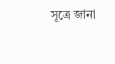সূত্রে জানা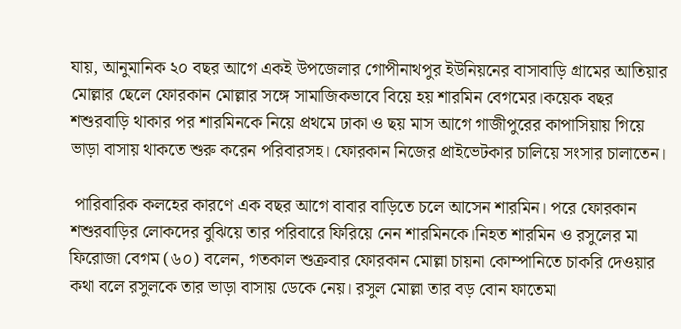যায়, আনুমা‌নিক ২০ বছর আগে একই উপজেলার গোপীনাথপুর ইউনিয়নের বাসাবাড়ি গ্রামের আতিয়ার মোল্লার ছেলে ফোরকান মোল্লার সঙ্গে সামাজিকভাবে বিয়ে হয় শারমিন বেগমের।কয়েক বছর শশুরবাড়ি থাকার পর শারমিনকে নিয়ে প্রথমে ঢাকা ও ছয় মাস আগে গাজীপুরের কাপাসিয়ায় গিয়ে ভাড়া বাসায় থাকতে শুরু করেন পরিবারসহ। ফোরকান নিজের প্রাইভেটকার চালিয়ে সংসার চালাতেন।

 পারিবারিক কলহের কারণে এক বছর আগে বাবার বাড়িতে চলে আসেন শারমিন। পরে ফোরকান শশুরবাড়ির লোকদের বুঝিয়ে তার পরিবারে ফিরিয়ে নেন শারমিনকে।নিহত শারমিন ও রসুলের মা ফিরোজা বেগম (৬০) বলেন, গতকাল শুক্রবার ফোরকান মোল্লা চায়না কোম্পানিতে চাকরি দেওয়ার কথা বলে রসুলকে তার ভাড়া বাসায় ডেকে নেয়। রসুল মোল্লা তার বড় বোন ফাতেমা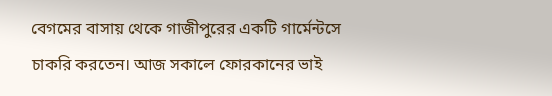বেগমের বাসায় থেকে গাজীপুরের একটি গার্মেন্টসে চাকরি করতেন। আজ সকালে ফোরকানের ভাই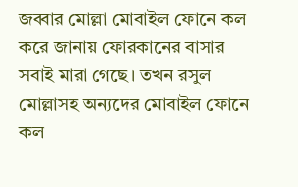জব্বার মোল্লা মোবাইল ফোনে কল করে জানায় ফোরকানের বাসার সবাই মারা গেছে। তখন রসুল মোল্লাসহ অন্যদের মোবাইল ফোনে কল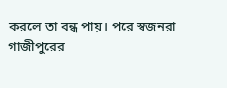করলে তা বন্ধ পায়। পরে স্বজনরা গাজীপুরের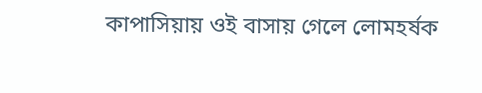কাপাসিয়ায় ওই বাসায় গেলে লোমহর্ষক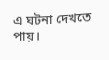এ ঘটনা দেখতে পায়।